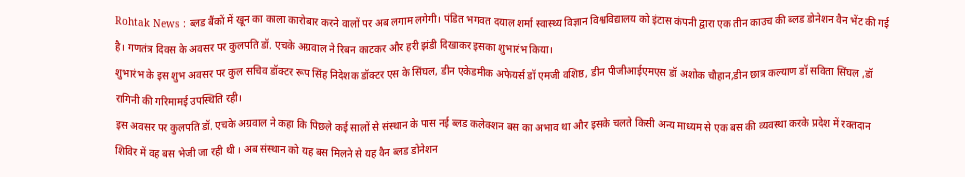Rohtak News : ब्लड बैंकों में खून का काला कारोबार करने वालों पर अब लगाम लगेगी। पंडित भगवत दयाल शर्मा स्वास्थ्य विज्ञान विश्वविद्यालय को इंटास कंपनी द्वारा एक तीन काउच की ब्लड डोनेशन वैन भेंट की गई है। गणतंत्र दिवस के अवसर पर कुलपति डॉ. एचके अग्रवाल ने रिबन काटकर और हरी झंडी दिखाकर इसका शुभारंभ किया।
शुभारंभ के इस शुभ अवसर पर कुल सचिव डॉक्टर रूप सिंह निदेशक डॉक्टर एस के सिंघल, डीन एकेडमीक अफेयर्स डॉ एमजी वशिष्ठ, डीन पीजीआईएमएस डॉ अशोक चौहान,डीन छात्र कल्याण डॉ सविता सिंघल ,डॉ रागिनी की गरिमामई उपस्थिति रही।
इस अवसर पर कुलपति डॉ. एचके अग्रवाल ने कहा कि पिछले कई सालों से संस्थान के पास नई ब्लड कलेक्शन बस का अभाव था और इसके चलते किसी अन्य माध्यम से एक बस की व्यवस्था करके प्रदेश में रक्तदान शिविर में वह बस भेजी जा रही थी । अब संस्थान को यह बस मिलने से यह वैन ब्लड डोनेशन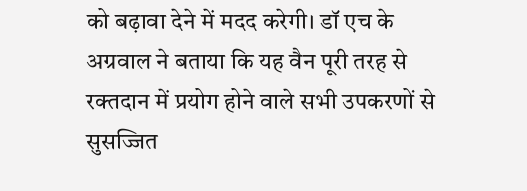को बढ़ावा देने में मदद करेगी। डॉ एच के अग्रवाल ने बताया कि यह वैन पूरी तरह से रक्तदान में प्रयोग होने वाले सभी उपकरणों से सुसज्जित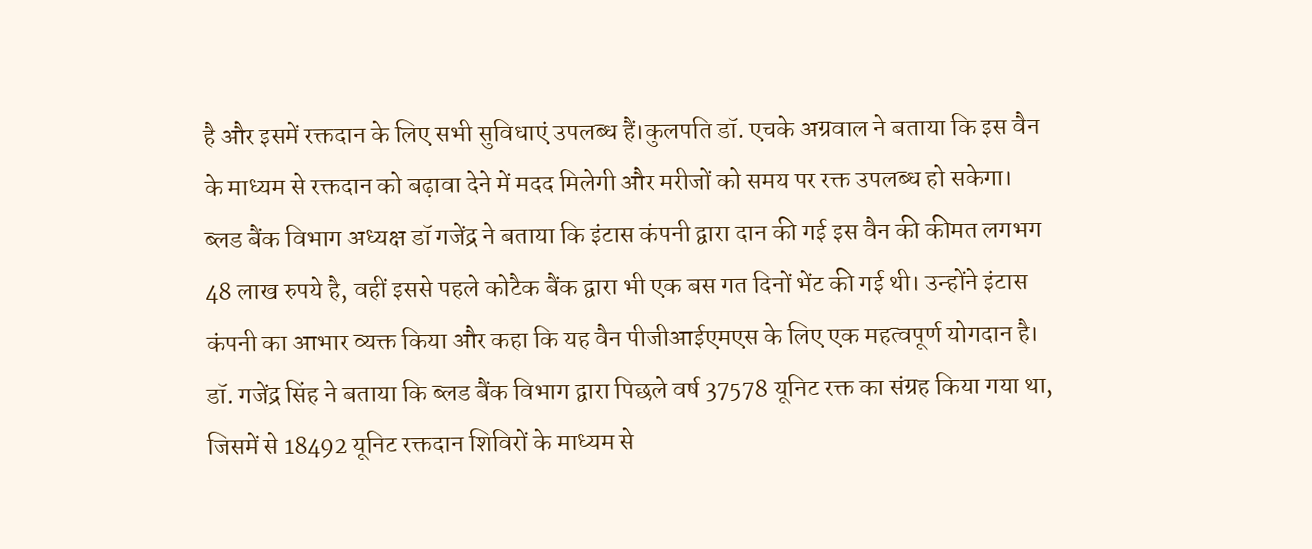है और इसमें रक्तदान के लिए सभी सुविधाएं उपलब्ध हैं।कुलपति डॉ. एचके अग्रवाल ने बताया कि इस वैन के माध्यम से रक्तदान को बढ़ावा देने में मदद मिलेगी और मरीजों को समय पर रक्त उपलब्ध हो सकेगा।
ब्लड बैंक विभाग अध्यक्ष डॉ गजेंद्र ने बताया कि इंटास कंपनी द्वारा दान की गई इस वैन की कीमत लगभग 48 लाख रुपये है, वहीं इससे पहले कोटैक बैंक द्वारा भी एक बस गत दिनों भेंट की गई थी। उन्होंने इंटास कंपनी का आभार व्यक्त किया और कहा कि यह वैन पीजीआईएमएस के लिए एक महत्वपूर्ण योगदान है।
डॉ. गजेंद्र सिंह ने बताया कि ब्लड बैंक विभाग द्वारा पिछले वर्ष 37578 यूनिट रक्त का संग्रह किया गया था, जिसमें से 18492 यूनिट रक्तदान शिविरों के माध्यम से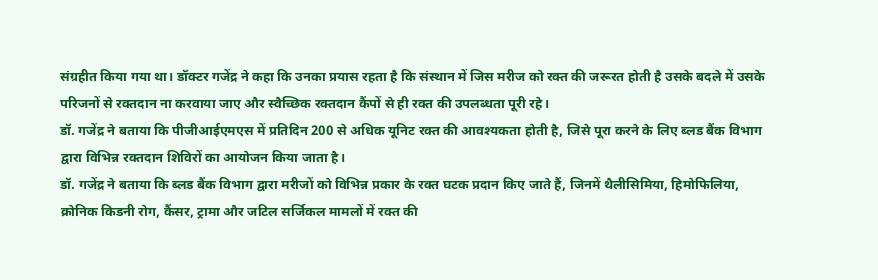संग्रहीत किया गया था। डॉक्टर गजेंद्र ने कहा कि उनका प्रयास रहता है कि संस्थान में जिस मरीज को रक्त की जरूरत होती है उसके बदले में उसके परिजनों से रक्तदान ना करवाया जाए और स्वैच्छिक रक्तदान कैंपों से ही रक्त की उपलब्धता पूरी रहे।
डॉ. गजेंद्र ने बताया कि पीजीआईएमएस में प्रतिदिन 200 से अधिक यूनिट रक्त की आवश्यकता होती है, जिसे पूरा करने के लिए ब्लड बैंक विभाग द्वारा विभिन्न रक्तदान शिविरों का आयोजन किया जाता है।
डॉ. गजेंद्र ने बताया कि ब्लड बैंक विभाग द्वारा मरीजों को विभिन्न प्रकार के रक्त घटक प्रदान किए जाते हैं, जिनमें थैलीसिमिया, हिमोफिलिया, क्रोनिक किडनी रोग, कैंसर, ट्रामा और जटिल सर्जिकल मामलों में रक्त की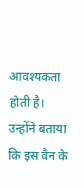आवश्यकता होती है। उन्होंने बताया कि इस वैन के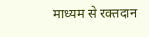माध्यम से रक्तदान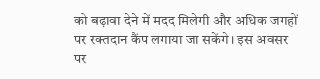को बढ़ावा देने में मदद मिलेगी और अधिक जगहों पर रक्तदान कैंप लगाया जा सकेंगे। इस अवसर पर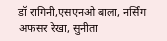डॉ रागिनी,एसएनओ बाला, नर्सिंग अफसर रेखा, सुनीता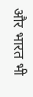और भारत भी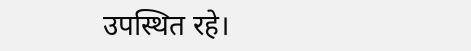उपस्थित रहे।